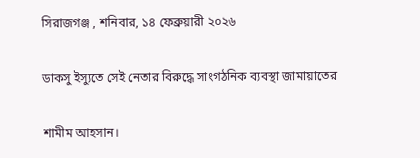সিরাজগঞ্জ , শনিবার, ১৪ ফেব্রুয়ারী ২০২৬

ডাকসু ইস্যুতে সেই নেতার বিরুদ্ধে সাংগঠনিক ব্যবস্থা জামায়াতের

শামীম আহসান।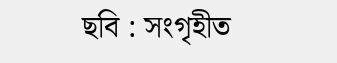ছবি : সংগৃহীত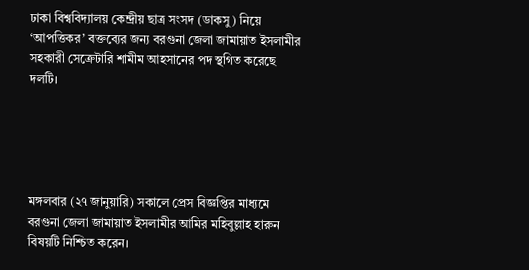ঢাকা বিশ্ববিদ্যালয় কেন্দ্রীয় ছাত্র সংসদ (ডাকসু) নিয়ে ‘আপত্তিকর’ বক্তব্যের জন্য বরগুনা জেলা জামায়াত ইসলামীর সহকারী সেক্রেটারি শামীম আহসানের পদ স্থগিত করেছে দলটি।





মঙ্গলবার (২৭ জানুয়ারি) সকালে প্রেস বিজ্ঞপ্তির মাধ্যমে বরগুনা জেলা জামায়াত ইসলামীর আমির মহিবুল্লাহ হারুন বিষয়টি নিশ্চিত করেন।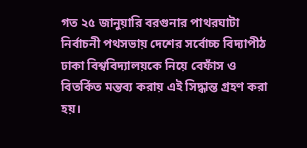গত ২৫ জানুয়ারি বরগুনার পাথরঘাটা নির্বাচনী পথসভায় দেশের সর্বোচ্চ বিদ্যাপীঠ ঢাকা বিশ্ববিদ্যালয়কে নিয়ে বেফাঁস ও বিতর্কিত মন্তব্য করায় এই সিদ্ধান্ত গ্রহণ করা হয়।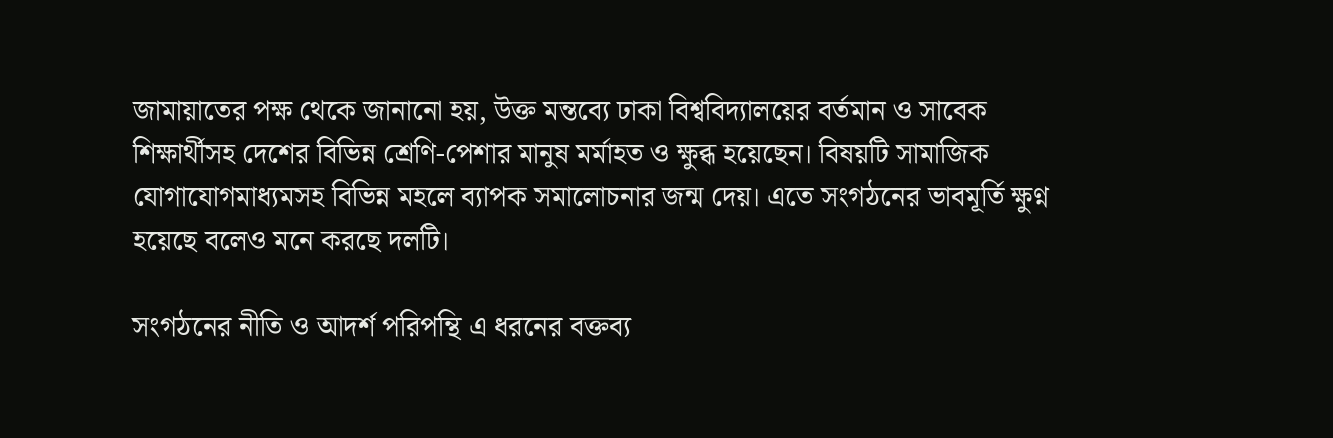জামায়াতের পক্ষ থেকে জানানো হয়, উক্ত মন্তব্যে ঢাকা বিশ্ববিদ্যালয়ের বর্তমান ও সাবেক শিক্ষার্থীসহ দেশের বিভিন্ন শ্রেণি-পেশার মানুষ মর্মাহত ও ক্ষুব্ধ হয়েছেন। বিষয়টি সামাজিক যোগাযোগমাধ্যমসহ বিভিন্ন মহলে ব্যাপক সমালোচনার জন্ম দেয়। এতে সংগঠনের ভাবমূর্তি ক্ষুণ্ন হয়েছে বলেও মনে করছে দলটি।

সংগঠনের নীতি ও আদর্শ পরিপন্থি এ ধরনের বক্তব্য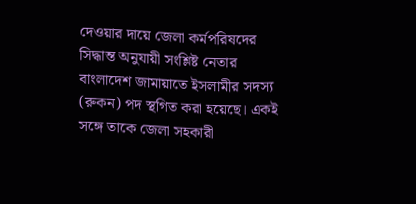দেওয়ার দায়ে জেলা কর্মপরিষদের সিদ্ধান্ত অনুযায়ী সংশ্লিষ্ট নেতার বাংলাদেশ জামায়াতে ইসলামীর সদস্য (রুকন) পদ স্থগিত করা হয়েছে। একই সঙ্গে তাকে জেলা সহকারী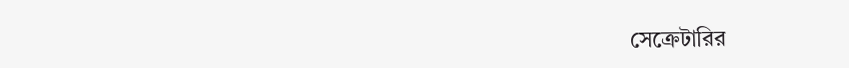সেক্রেটারির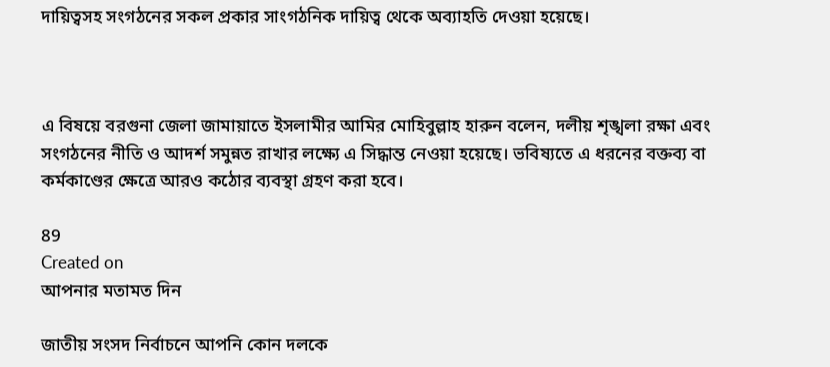দায়িত্বসহ সংগঠনের সকল প্রকার সাংগঠনিক দায়িত্ব থেকে অব্যাহতি দেওয়া হয়েছে।



এ বিষয়ে বরগুনা জেলা জামায়াতে ইসলামীর আমির মোহিবুল্লাহ হারুন বলেন, দলীয় শৃঙ্খলা রক্ষা এবং সংগঠনের নীতি ও আদর্শ সমুন্নত রাখার লক্ষ্যে এ সিদ্ধান্ত নেওয়া হয়েছে। ভবিষ্যতে এ ধরনের বক্তব্য বা কর্মকাণ্ডের ক্ষেত্রে আরও কঠোর ব্যবস্থা গ্রহণ করা হবে।

89
Created on
আপনার মতামত দিন

জাতীয় সংসদ নির্বাচনে আপনি কোন দলকে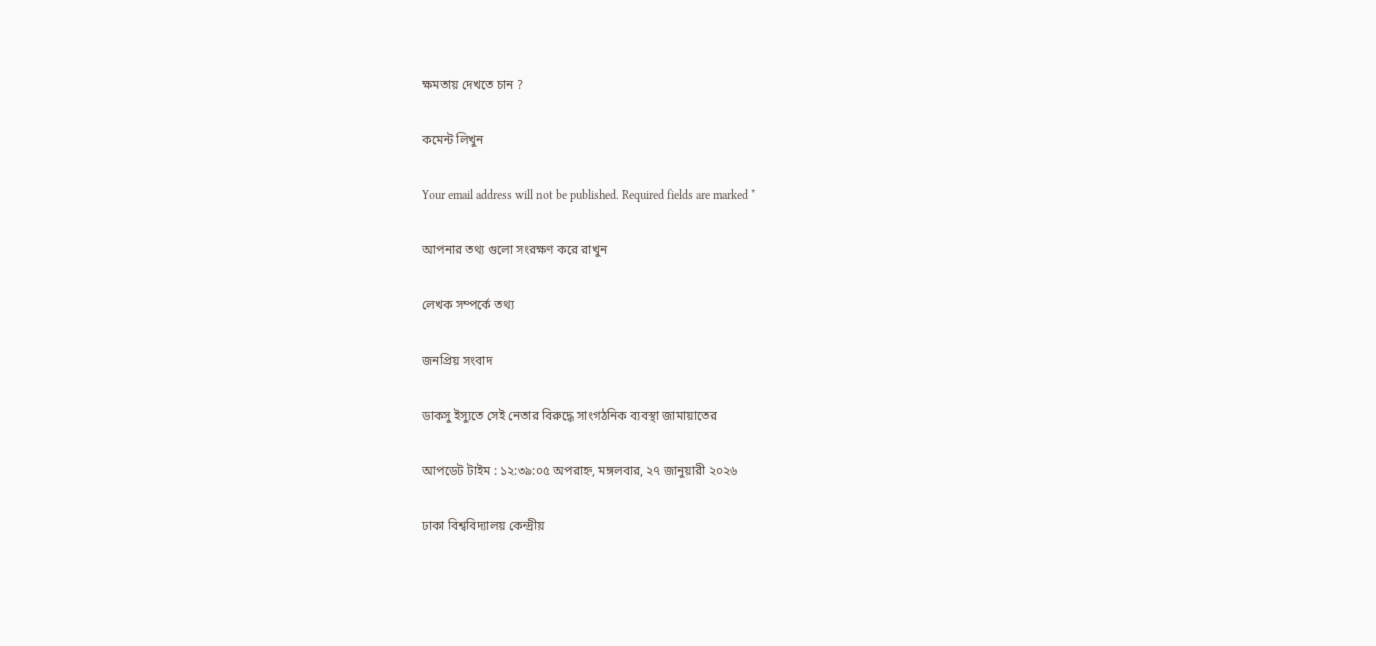ক্ষমতায় দেখতে চান ?

কমেন্ট লিখুন

Your email address will not be published. Required fields are marked *

আপনার তথ্য গুলো সংরক্ষণ করে রাখুন

লেখক সম্পর্কে তথ্য

জনপ্রিয় সংবাদ

ডাকসু ইস্যুতে সেই নেতার বিরুদ্ধে সাংগঠনিক ব্যবস্থা জামায়াতের

আপডেট টাইম : ১২:৩৯:০৫ অপরাহ্ন, মঙ্গলবার, ২৭ জানুয়ারী ২০২৬

ঢাকা বিশ্ববিদ্যালয় কেন্দ্রীয়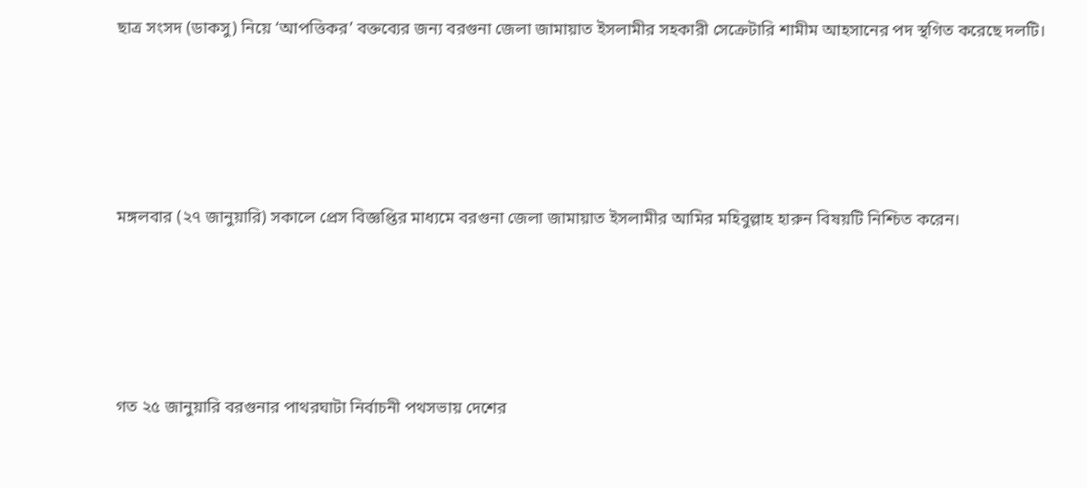ছাত্র সংসদ (ডাকসু) নিয়ে ‘আপত্তিকর’ বক্তব্যের জন্য বরগুনা জেলা জামায়াত ইসলামীর সহকারী সেক্রেটারি শামীম আহসানের পদ স্থগিত করেছে দলটি।





মঙ্গলবার (২৭ জানুয়ারি) সকালে প্রেস বিজ্ঞপ্তির মাধ্যমে বরগুনা জেলা জামায়াত ইসলামীর আমির মহিবুল্লাহ হারুন বিষয়টি নিশ্চিত করেন।





গত ২৫ জানুয়ারি বরগুনার পাথরঘাটা নির্বাচনী পথসভায় দেশের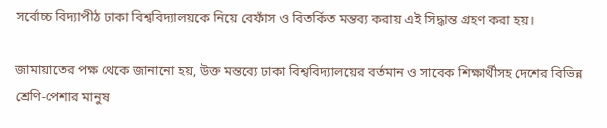সর্বোচ্চ বিদ্যাপীঠ ঢাকা বিশ্ববিদ্যালয়কে নিয়ে বেফাঁস ও বিতর্কিত মন্তব্য করায় এই সিদ্ধান্ত গ্রহণ করা হয়।

জামায়াতের পক্ষ থেকে জানানো হয়, উক্ত মন্তব্যে ঢাকা বিশ্ববিদ্যালয়ের বর্তমান ও সাবেক শিক্ষার্থীসহ দেশের বিভিন্ন শ্রেণি-পেশার মানুষ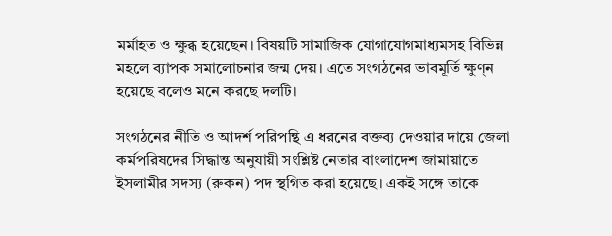মর্মাহত ও ক্ষুব্ধ হয়েছেন। বিষয়টি সামাজিক যোগাযোগমাধ্যমসহ বিভিন্ন মহলে ব্যাপক সমালোচনার জন্ম দেয়। এতে সংগঠনের ভাবমূর্তি ক্ষুণ্ন হয়েছে বলেও মনে করছে দলটি।

সংগঠনের নীতি ও আদর্শ পরিপন্থি এ ধরনের বক্তব্য দেওয়ার দায়ে জেলা কর্মপরিষদের সিদ্ধান্ত অনুযায়ী সংশ্লিষ্ট নেতার বাংলাদেশ জামায়াতে ইসলামীর সদস্য (রুকন) পদ স্থগিত করা হয়েছে। একই সঙ্গে তাকে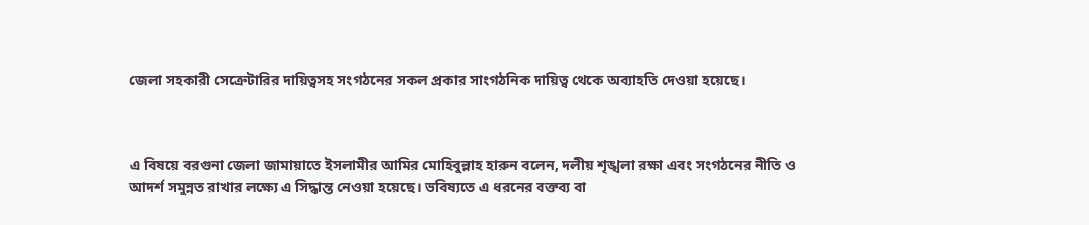জেলা সহকারী সেক্রেটারির দায়িত্বসহ সংগঠনের সকল প্রকার সাংগঠনিক দায়িত্ব থেকে অব্যাহতি দেওয়া হয়েছে।



এ বিষয়ে বরগুনা জেলা জামায়াতে ইসলামীর আমির মোহিবুল্লাহ হারুন বলেন, দলীয় শৃঙ্খলা রক্ষা এবং সংগঠনের নীতি ও আদর্শ সমুন্নত রাখার লক্ষ্যে এ সিদ্ধান্ত নেওয়া হয়েছে। ভবিষ্যতে এ ধরনের বক্তব্য বা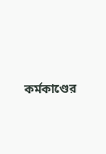কর্মকাণ্ডের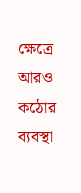ক্ষেত্রে আরও কঠোর ব্যবস্থা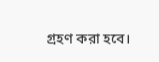গ্রহণ করা হবে।